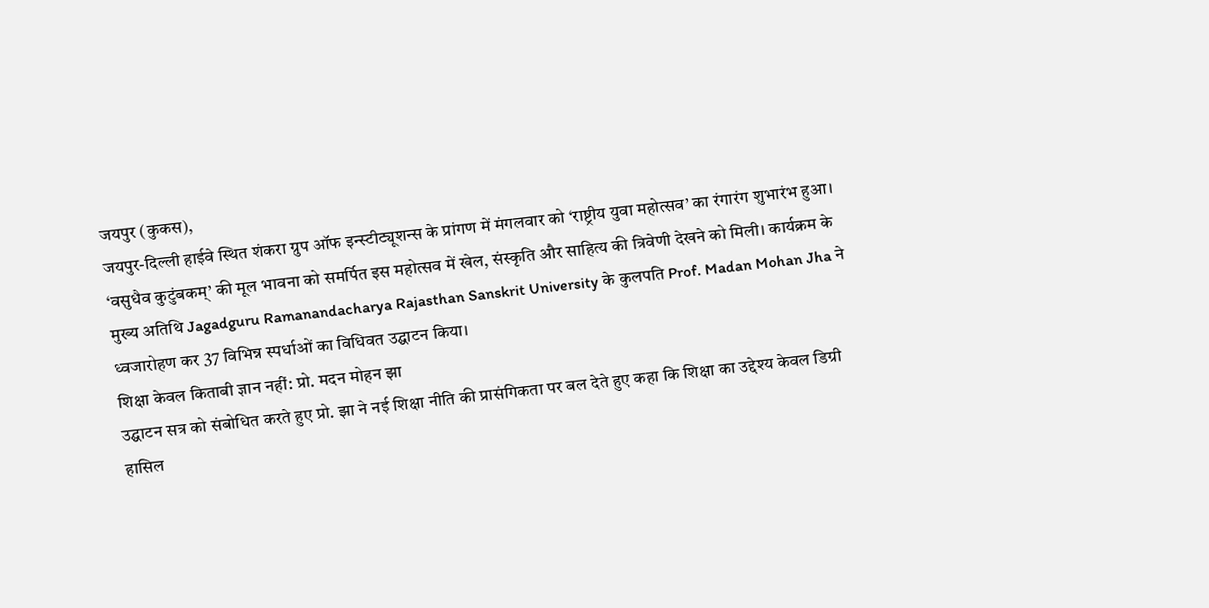जयपुर (कुकस),
जयपुर-दिल्ली हाईवे स्थित शंकरा ग्रुप ऑफ इन्स्टीट्यूशन्स के प्रांगण में मंगलवार को ‘राष्ट्रीय युवा महोत्सव’ का रंगारंग शुभारंभ हुआ। ‘वसुधैव कुटुंबकम्’ की मूल भावना को समर्पित इस महोत्सव में खेल, संस्कृति और साहित्य की त्रिवेणी देखने को मिली। कार्यक्रम के मुख्य अतिथि Jagadguru Ramanandacharya Rajasthan Sanskrit University के कुलपति Prof. Madan Mohan Jha ने ध्वजारोहण कर 37 विभिन्न स्पर्धाओं का विधिवत उद्घाटन किया।
शिक्षा केवल किताबी ज्ञान नहीं: प्रो. मदन मोहन झा
उद्घाटन सत्र को संबोधित करते हुए प्रो. झा ने नई शिक्षा नीति की प्रासंगिकता पर बल देते हुए कहा कि शिक्षा का उद्देश्य केवल डिग्री हासिल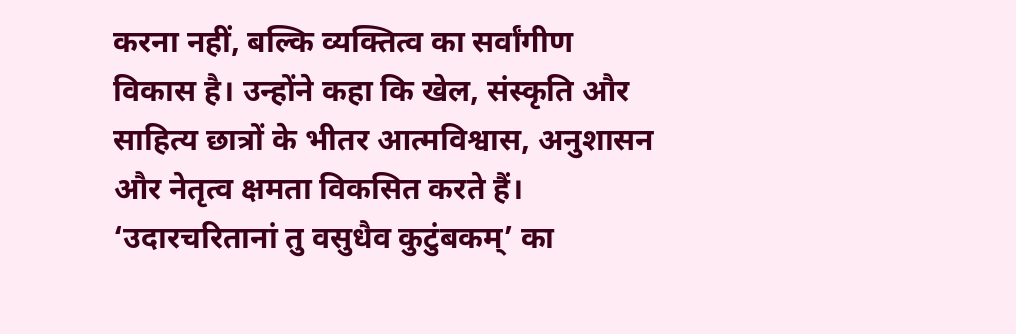करना नहीं, बल्कि व्यक्तित्व का सर्वांगीण विकास है। उन्होंने कहा कि खेल, संस्कृति और साहित्य छात्रों के भीतर आत्मविश्वास, अनुशासन और नेतृत्व क्षमता विकसित करते हैं।
‘उदारचरितानां तु वसुधैव कुटुंबकम्’ का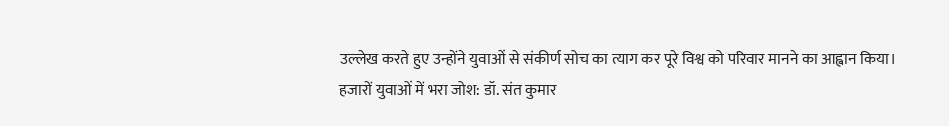उल्लेख करते हुए उन्होंने युवाओं से संकीर्ण सोच का त्याग कर पूरे विश्व को परिवार मानने का आह्वान किया।
हजारों युवाओं में भरा जोश: डॉ. संत कुमार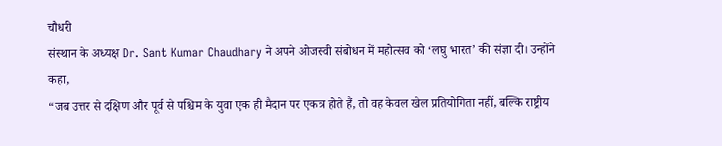चौधरी
संस्थान के अध्यक्ष Dr. Sant Kumar Chaudhary ने अपने ओजस्वी संबोधन में महोत्सव को ‘लघु भारत’ की संज्ञा दी। उन्होंने कहा,
“जब उत्तर से दक्षिण और पूर्व से पश्चिम के युवा एक ही मैदान पर एकत्र होते हैं, तो वह केवल खेल प्रतियोगिता नहीं, बल्कि राष्ट्रीय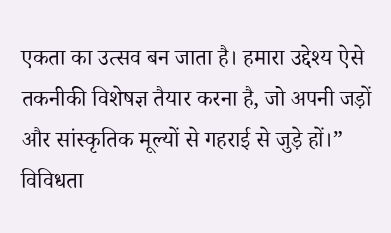एकता का उत्सव बन जाता है। हमारा उद्देश्य ऐसे तकनीकी विशेषज्ञ तैयार करना है, जो अपनी जड़ों और सांस्कृतिक मूल्यों से गहराई से जुड़े हों।”
विविधता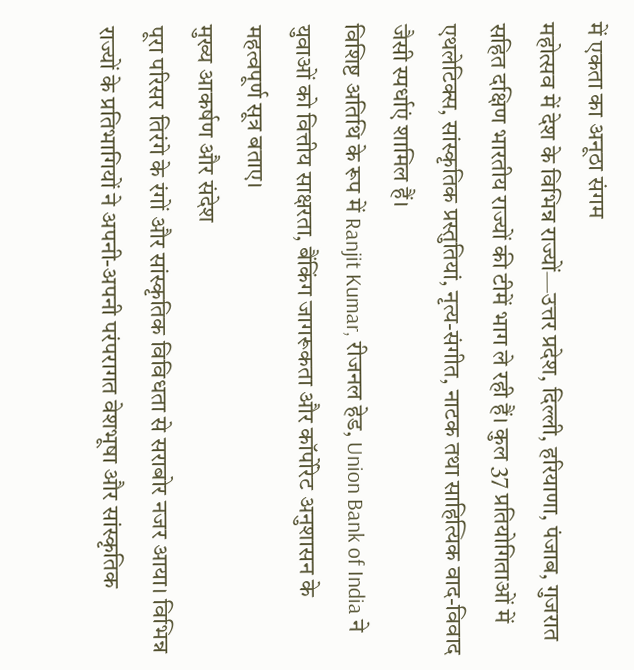में एकता का अनूठा संगम
महोत्सव में देश के विभिन्न राज्यों—उत्तर प्रदेश, दिल्ली, हरियाणा, पंजाब, गुजरात सहित दक्षिण भारतीय राज्यों की टीमें भाग ले रही हैं। कुल 37 प्रतियोगिताओं में एथलेटिक्स, सांस्कृतिक प्रस्तुतियां, नृत्य-संगीत, नाटक तथा साहित्यिक वाद-विवाद जैसी स्पर्धाएं शामिल हैं।
विशिष्ट अतिथि के रूप में Ranjit Kumar, रीजनल हेड, Union Bank of India ने युवाओं को वित्तीय साक्षरता, बैंकिंग जागरूकता और कॉर्पोरेट अनुशासन के महत्वपूर्ण सूत्र बताए।
मुख्य आकर्षण और संदेश
पूरा परिसर तिरंगे के रंगों और सांस्कृतिक विविधता से सराबोर नजर आया। विभिन्न राज्यों के प्रतिभागियों ने अपनी-अपनी परंपरागत वेशभूषा और सांस्कृतिक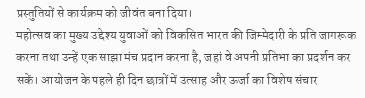प्रस्तुतियों से कार्यक्रम को जीवंत बना दिया।
महोत्सव का मुख्य उद्देश्य युवाओं को विकसित भारत की जिम्मेदारी के प्रति जागरूक करना तथा उन्हें एक साझा मंच प्रदान करना है, जहां वे अपनी प्रतिभा का प्रदर्शन कर सकें। आयोजन के पहले ही दिन छात्रों में उत्साह और ऊर्जा का विशेष संचार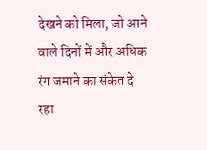देखने को मिला, जो आने वाले दिनों में और अधिक रंग जमाने का संकेत दे रहा